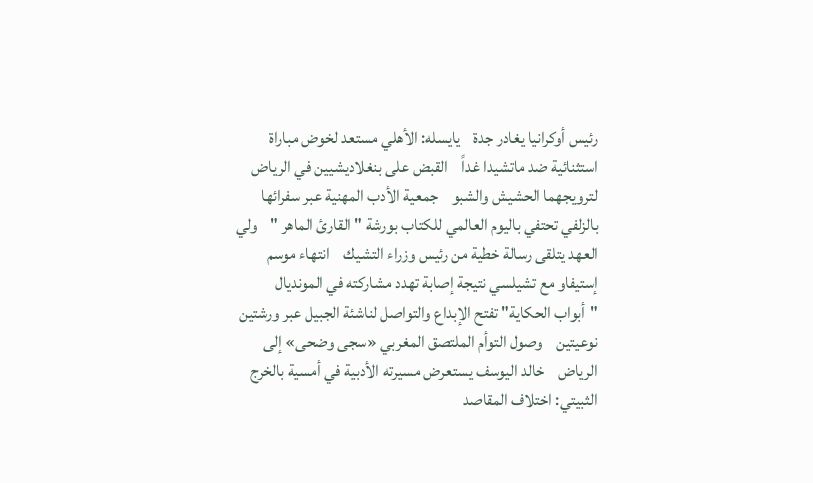رئيس أوكرانيا يغادر جدة    يايسله: الأهلي مستعد لخوض مباراة استثنائية ضد ماتشيدا غداً    القبض على بنغلاديشيين في الرياض لترويجهما الحشيش والشبو    جمعية الأدب المهنية عبر سفرائها بالزلفي تحتفي باليوم العالمي للكتاب بورشة " القارئ الماهر "    ولي العهد يتلقى رسالة خطية من رئيس وزراء التشيك    انتهاء موسم إستيفاو مع تشيلسي نتيجة إصابة تهدد مشاركته في المونديال    "أبواب الحكاية" تفتح الإبداع والتواصل لناشئة الجبيل عبر ورشتين نوعيتين    وصول التوأم الملتصق المغربي «سجى وضحى» إلى الرياض    خالد اليوسف يستعرض مسيرته الأدبية في أمسية بالخرج    الثبيتي: اختلاف المقاصد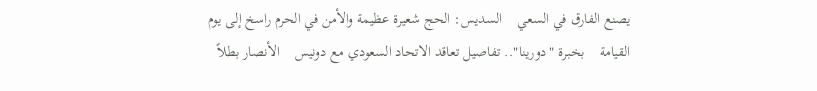يصنع الفارق في السعي    السديس: الحج شعيرة عظيمة والأمن في الحرم راسخ إلى يوم القيامة    بخبرة "دورينا".. تفاصيل تعاقد الاتحاد السعودي مع دونيس    الأنصار بطلاً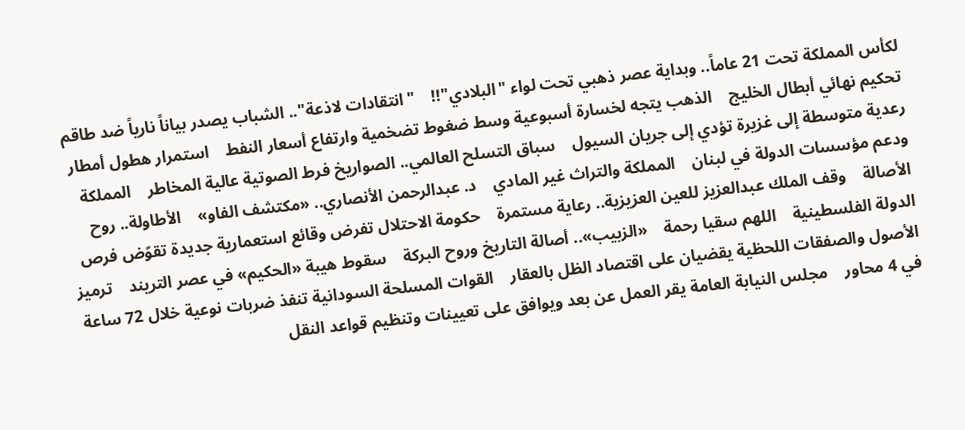لكأس المملكة تحت 21 عاماً.. وبداية عصر ذهبي تحت لواء "البلادي"!!    "انتقادات لاذعة".. الشباب يصدر بياناً نارياً ضد طاقم تحكيم نهائي أبطال الخليج    الذهب يتجه لخسارة أسبوعية وسط ضغوط تضخمية وارتفاع أسعار النفط    استمرار هطول أمطار رعدية متوسطة إلى غزيرة تؤدي إلى جريان السيول    سباق التسلح العالمي.. الصواريخ فرط الصوتية عالية المخاطر    المملكة ودعم مؤسسات الدولة في لبنان    المملكة والتراث غير المادي    د. عبدالرحمن الأنصاري.. «مكتشف الفاو»    الأطاولة.. روح الأصالة    وقف الملك عبدالعزيز للعين العزيزية.. رعاية مستمرة    حكومة الاحتلال تفرض وقائع استعمارية جديدة تقوّض فرص الدولة الفلسطينية    اللهم سقيا رحمة    «الزبيب».. أصالة التاريخ وروح البركة    سقوط هيبة «الحكيم» في عصر التريند    ترميز الأصول والصفقات اللحظية يقضيان على اقتصاد الظل بالعقار    القوات المسلحة السودانية تنفذ ضربات نوعية خلال 72 ساعة في 4 محاور    مجلس النيابة العامة يقر العمل عن بعد ويوافق على تعيينات وتنظيم قواعد النقل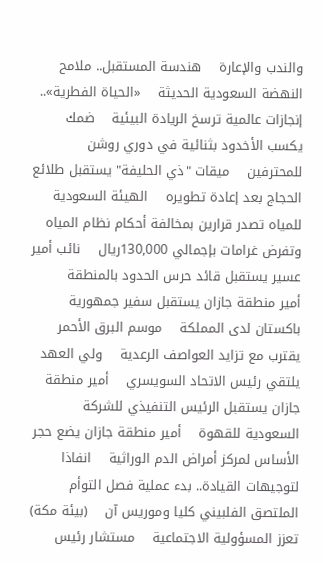والندب والإعارة    هندسة المستقبل.. ملامح النهضة السعودية الحديثة    «الحياة الفطرية».. إنجازات عالمية ترسخ الريادة البيئية    ضمك يكسب الأخدود بثنائية في دوري روشن للمحترفين    ميقات "ذي الحليفة" يستقبل طلائع الحجاج بعد إعادة تطويره    الهيئة السعودية للمياه تصدر قرارين بمخالفة أحكام نظام المياه وتفرض غرامات بإجمالي 130,000ريال    نائب أمير عسير يستقبل قائد حرس الحدود بالمنطقة    أمير منطقة جازان يستقبل سفير جمهورية باكستان لدى المملكة    موسم البرق الأحمر يقترب مع تزايد العواصف الرعدية    ولي العهد يلتقي رئيس الاتحاد السويسري    أمير منطقة جازان يستقبل الرئيس التنفيذي للشركة السعودية للقهوة    أمير منطقة جازان يضع حجر الأساس لمركز أمراض الدم الوراثية    انفاذا لتوجيهات القيادة.. بدء عملية فصل التوأم الملتصق الفلبيني كليا وموريس آن    (بيئة مكة) تعزز المسؤولية الاجتماعية    مستشار رئيس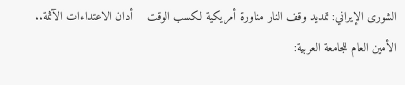الشورى الإيراني: تمديد وقف النار مناورة أمريكية لكسب الوقت    أدان الاعتداءات الآثمة.. الأمين العام للجامعة العربية: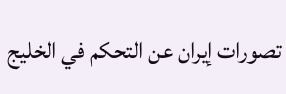تصورات إيران عن التحكم في الخليج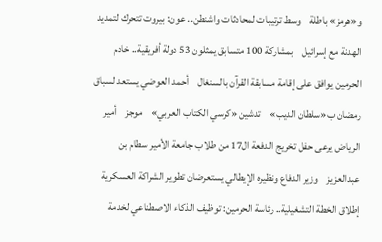و«هرمز» باطلة    وسط ترتيبات لمحادثات واشنطن.. عون: بيروت تتحرك لتمديد الهدنة مع إسرائيل    بمشاركة 100 متسابق يمثلون 53 دولة أفريقية.. خادم الحرمين يوافق على إقامة مسابقة القرآن بالسنغال    أحمد العوضي يستعد لسباق رمضان ب«سلطان الديب»    تدشين «كرسي الكتاب العربي»    موجز    أمير الرياض يرعى حفل تخريج الدفعة ال17 من طلاب جامعة الأمير سطام بن عبدالعزيز    وزير الدفاع ونظيره الإيطالي يستعرضان تطوير الشراكة العسكرية    إطلاق الخطة التشغيلية.. رئاسة الحرمين: توظيف الذكاء الاصطناعي لخدمة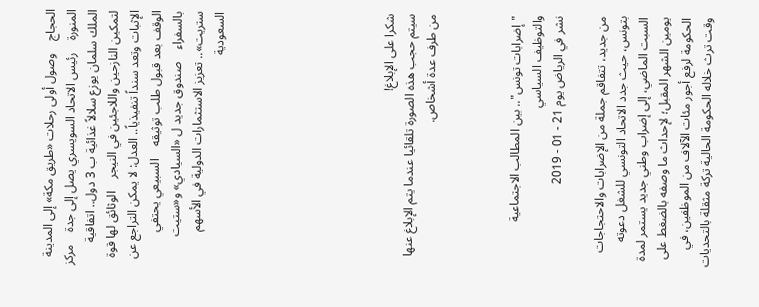الحجاج    وصول أولى رحلات «طريق مكة» إلى المدينة المنورة    رئيس الاتحاد السويسري يصل إلى جدة    مركز الملك سلمان يوزع سلالاً غذائية ب 3 دول.. اتفاقية لتمكين النازحين واللاجئين في النيجر    الوثائق لها قوة الإثبات وتعد سنداً تنفيذياً.. العدل: لا يمكن التراجع عن الوقف بعد قبول طلب توثيقه    السبيعي يحتفي بالسفراء    صندوق جديد ل «السيادي» و«ستيت ستريت».. تعزيز الاستثمارات الدولية في الأسهم السعودية







شكرا على الإبلاغ!
سيتم حجب هذه الصورة تلقائيا عندما يتم الإبلاغ عنها من طرف عدة أشخاص.



"إضرابات تونس".. بين المطالب الاجتماعية والتوظيف السياسي
نشر في الرياض يوم 21 - 01 - 2019

من جديد، تتفاقم جملة من الإضرابات والاحتجاجات بتونس، حيث جدد الاتحاد التونسي للشغل دعوته السبت الماضي، إلى إضراب وطني جديد يستمر لمدة يومين الشهر المقبل؛ لإحداث ما وصفه بالضغط على الحكومة لرفع أجور مئات الآلاف من الموظفين، في وقت ترث خلاله الحكومة الحالية تركة مثقلة بالتحديات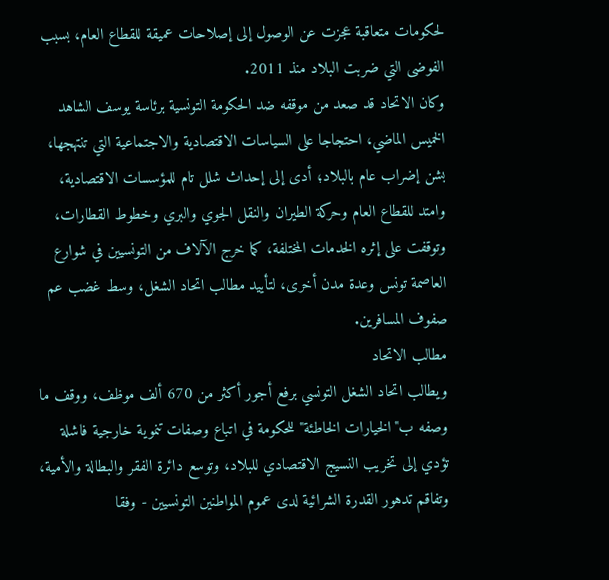لحكومات متعاقبة عجزت عن الوصول إلى إصلاحات عميقة للقطاع العام، بسبب الفوضى التي ضربت البلاد منذ 2011.
وكان الاتحاد قد صعد من موقفه ضد الحكومة التونسية برئاسة يوسف الشاهد الخميس الماضي، احتجاجا على السياسات الاقتصادية والاجتماعية التي تنتهجها، بشن إضراب عام بالبلاد؛ أدى إلى إحداث شلل تام للمؤسسات الاقتصادية، وامتد للقطاع العام وحركة الطيران والنقل الجوي والبري وخطوط القطارات، وتوقفت على إثره الخدمات المختلفة، كما خرج الآلاف من التونسيين في شوارع العاصمة تونس وعدة مدن أخرى، لتأييد مطالب اتحاد الشغل، وسط غضب عم صفوف المسافرين.
مطالب الاتحاد
ويطالب اتحاد الشغل التونسي برفع أجور أكثر من 670 ألف موظف، ووقف ما وصفه ب"الخيارات الخاطئة" للحكومة في اتباع وصفات تنموية خارجية فاشلة تؤدي إلى تخريب النسيج الاقتصادي للبلاد، وتوسع دائرة الفقر والبطالة والأمية، وتفاقم تدهور القدرة الشرائية لدى عموم المواطنين التونسيين - وفقا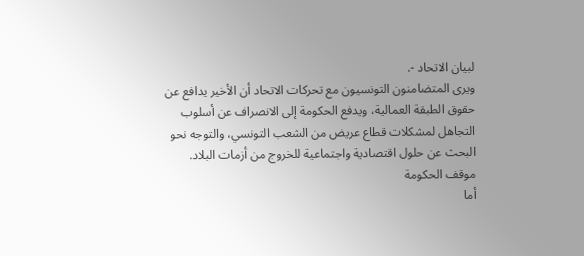لبيان الاتحاد -.
ويرى المتضامنون التونسيون مع تحركات الاتحاد أن الأخير يدافع عن حقوق الطبقة العمالية، ويدفع الحكومة إلى الانصراف عن أسلوب التجاهل لمشكلات قطاع عريض من الشعب التونسي، والتوجه نحو البحث عن حلول اقتصادية واجتماعية للخروج من أزمات البلاد.
موقف الحكومة
أما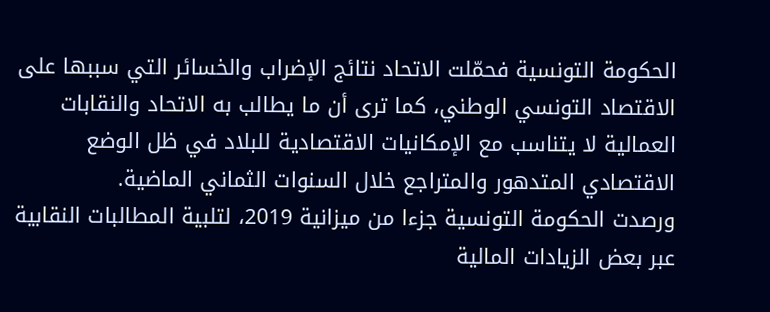الحكومة التونسية فحمّلت الاتحاد نتائج الإضراب والخسائر التي سببها على الاقتصاد التونسي الوطني، كما ترى أن ما يطالب به الاتحاد والنقابات العمالية لا يتناسب مع الإمكانيات الاقتصادية للبلاد في ظل الوضع الاقتصادي المتدهور والمتراجع خلال السنوات الثماني الماضية.
ورصدت الحكومة التونسية جزءا من ميزانية 2019، لتلبية المطالبات النقابية عبر بعض الزيادات المالية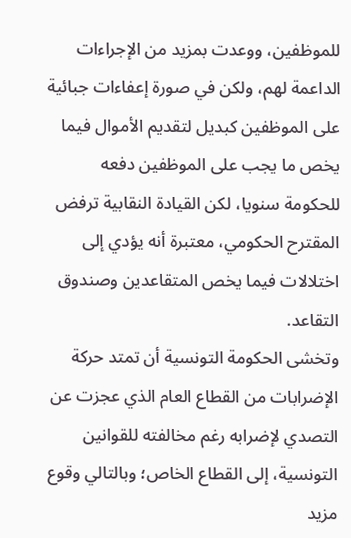للموظفين، ووعدت بمزيد من الإجراءات الداعمة لهم، ولكن في صورة إعفاءات جبائية على الموظفين كبديل لتقديم الأموال فيما يخص ما يجب على الموظفين دفعه للحكومة سنويا، لكن القيادة النقابية ترفض المقترح الحكومي، معتبرة أنه يؤدي إلى اختلالات فيما يخص المتقاعدين وصندوق التقاعد.
وتخشى الحكومة التونسية أن تمتد حركة الإضرابات من القطاع العام الذي عجزت عن التصدي لإضرابه رغم مخالفته للقوانين التونسية، إلى القطاع الخاص؛ وبالتالي وقوع مزيد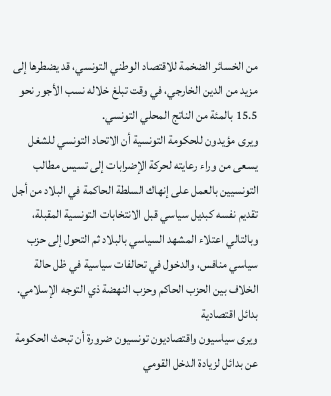من الخسائر الضخمة للاقتصاد الوطني التونسي، قد يضطرها إلى مزيد من الدين الخارجي، في وقت تبلغ خلاله نسب الأجور نحو 15.5 بالمئة من الناتج المحلي التونسي.
ويرى مؤيدون للحكومة التونسية أن الاتحاد التونسي للشغل يسعى من وراء رعايته لحركة الإضرابات إلى تسيس مطالب التونسيين بالعمل على إنهاك السلطة الحاكمة في البلاد من أجل تقديم نفسه كبديل سياسي قبل الانتخابات التونسية المقبلة، وبالتالي اعتلاء المشهد السياسي بالبلاد ثم التحول إلى حزب سياسي منافس، والدخول في تحالفات سياسية في ظل حالة الخلاف بين الحزب الحاكم وحزب النهضة ذي التوجه الإسلامي.
بدائل اقتصادية
ويرى سياسيون واقتصاديون تونسيون ضرورة أن تبحث الحكومة عن بدائل لزيادة الدخل القومي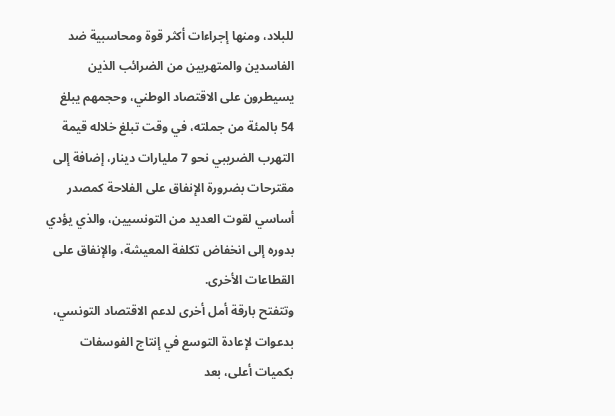للبلاد، ومنها إجراءات أكثر قوة ومحاسبية ضد الفاسدين والمتهربين من الضرائب الذين يسيطرون على الاقتصاد الوطني، وحجمهم يبلغ 54 بالمئة من جملته، في وقت تبلغ خلاله قيمة التهرب الضريبي نحو 7 مليارات دينار، إضافة إلى مقترحات بضرورة الإنفاق على الفلاحة كمصدر أساسي لقوت العديد من التونسيين، والذي يؤدي بدوره إلى انخفاض تكلفة المعيشة، والإنفاق على القطاعات الأخرى.
وتتفتح بارقة أمل أخرى لدعم الاقتصاد التونسي، بدعوات لإعادة التوسع في إنتاج الفوسفات بكميات أعلى، بعد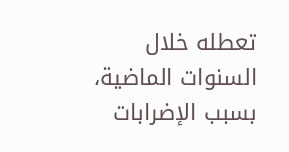تعطله خلال السنوات الماضية، بسبب الإضرابات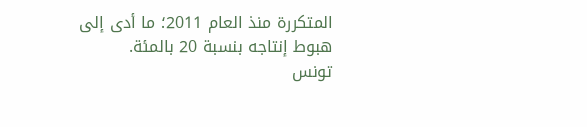المتكررة منذ العام 2011؛ ما أدى إلى هبوط إنتاجه بنسبة 20 بالمئة.
تونس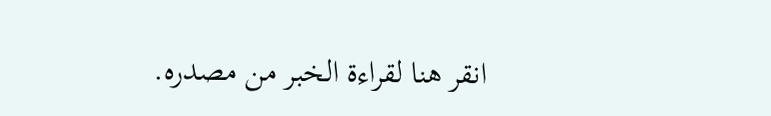انقر هنا لقراءة الخبر من مصدره.